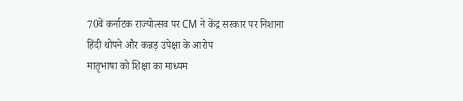70वें कर्नाटक राज्योत्सव पर CM ने केंद्र सरकार पर निशाना
हिंदी थोपने और कन्नड़ उपेक्षा के आरोप
मातृभाषा को शिक्षा का माध्यम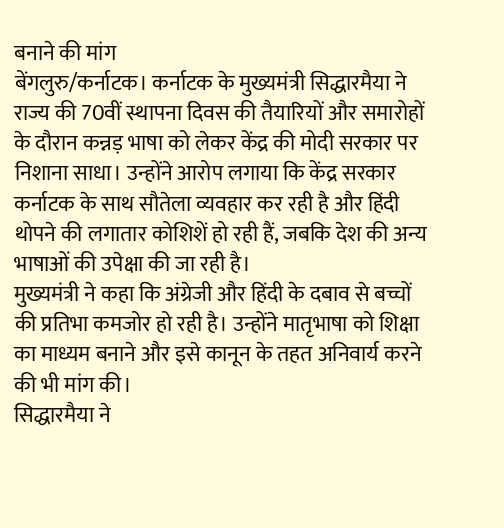बनाने की मांग
बेंगलुरु/कर्नाटक। कर्नाटक के मुख्यमंत्री सिद्धारमैया ने राज्य की 70वीं स्थापना दिवस की तैयारियों और समारोहों के दौरान कन्नड़ भाषा को लेकर केंद्र की मोदी सरकार पर निशाना साधा। उन्होंने आरोप लगाया कि केंद्र सरकार कर्नाटक के साथ सौतेला व्यवहार कर रही है और हिंदी थोपने की लगातार कोशिशें हो रही हैं, जबकि देश की अन्य भाषाओं की उपेक्षा की जा रही है।
मुख्यमंत्री ने कहा कि अंग्रेजी और हिंदी के दबाव से बच्चों की प्रतिभा कमजोर हो रही है। उन्होंने मातृभाषा को शिक्षा का माध्यम बनाने और इसे कानून के तहत अनिवार्य करने की भी मांग की।
सिद्धारमैया ने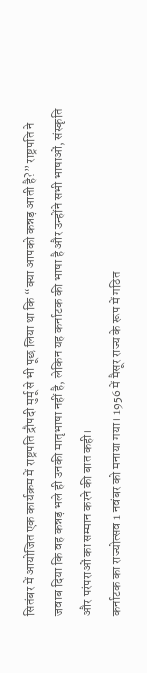सितंबर में आयोजित एक कार्यक्रम में राष्ट्रपति द्रौपदी मुर्मू से भी पूछ लिया था कि “क्या आपको कन्नड़ आती है?” राष्ट्रपति ने जवाब दिया कि वह कन्नड़ भले ही उनकी मातृभाषा नहीं है, लेकिन यह कर्नाटक की भाषा है और उन्होंने सभी भाषाओं, संस्कृति और परंपराओं का सम्मान करने की बात कही।
कर्नाटक का राज्योत्सव 1 नवंबर को मनाया गया। 1956 में मैसूर राज्य के रूप में गठित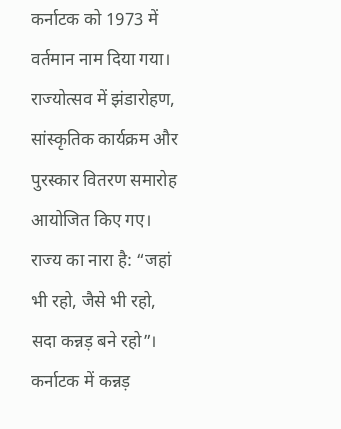कर्नाटक को 1973 में वर्तमान नाम दिया गया। राज्योत्सव में झंडारोहण, सांस्कृतिक कार्यक्रम और पुरस्कार वितरण समारोह आयोजित किए गए। राज्य का नारा है: “जहां भी रहो, जैसे भी रहो, सदा कन्नड़ बने रहो”।
कर्नाटक में कन्नड़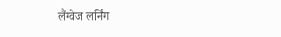लैंग्वेज लर्निंग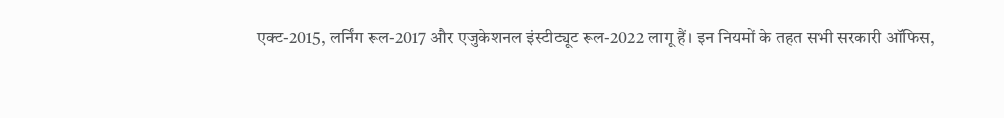एक्ट-2015, लर्निंग रूल-2017 और एजुकेशनल इंस्टीट्यूट रूल-2022 लागू हैं। इन नियमों के तहत सभी सरकारी ऑफिस,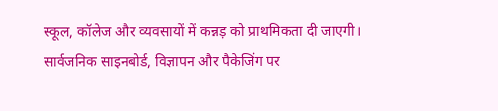स्कूल, कॉलेज और व्यवसायों में कन्नड़ को प्राथमिकता दी जाएगी। सार्वजनिक साइनबोर्ड, विज्ञापन और पैकेजिंग पर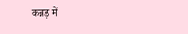कन्नड़ में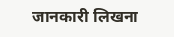जानकारी लिखना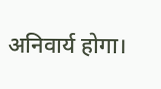अनिवार्य होगा।